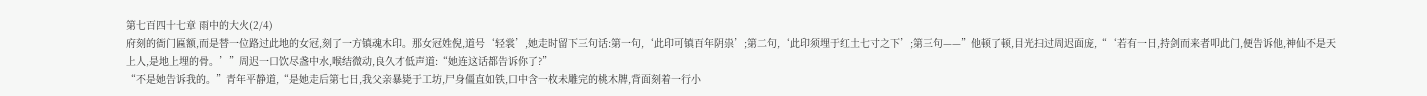第七百四十七章 雨中的大火(2/4)
府刻的衙门匾额,而是替一位路过此地的女冠,刻了一方镇魂木印。那女冠姓倪,道号‘轻裳’,她走时留下三句话:第一句,‘此印可镇百年阴祟’;第二句,‘此印须埋于红土七寸之下’;第三句——”他顿了顿,目光扫过周迟面庞,“‘若有一日,持剑而来者叩此门,便告诉他,神仙不是天上人,是地上埋的骨。’”周迟一口饮尽盏中水,喉结微动,良久才低声道:“她连这话都告诉你了?”
“不是她告诉我的。”青年平静道,“是她走后第七日,我父亲暴毙于工坊,尸身僵直如铁,口中含一枚未雕完的桃木牌,背面刻着一行小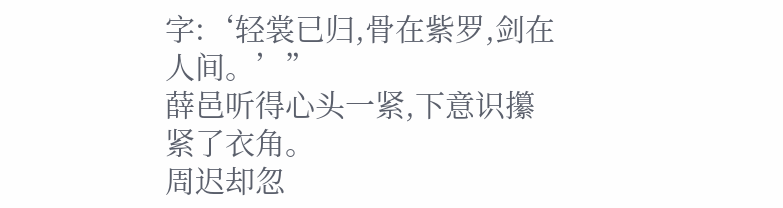字:‘轻裳已归,骨在紫罗,剑在人间。’”
薛邑听得心头一紧,下意识攥紧了衣角。
周迟却忽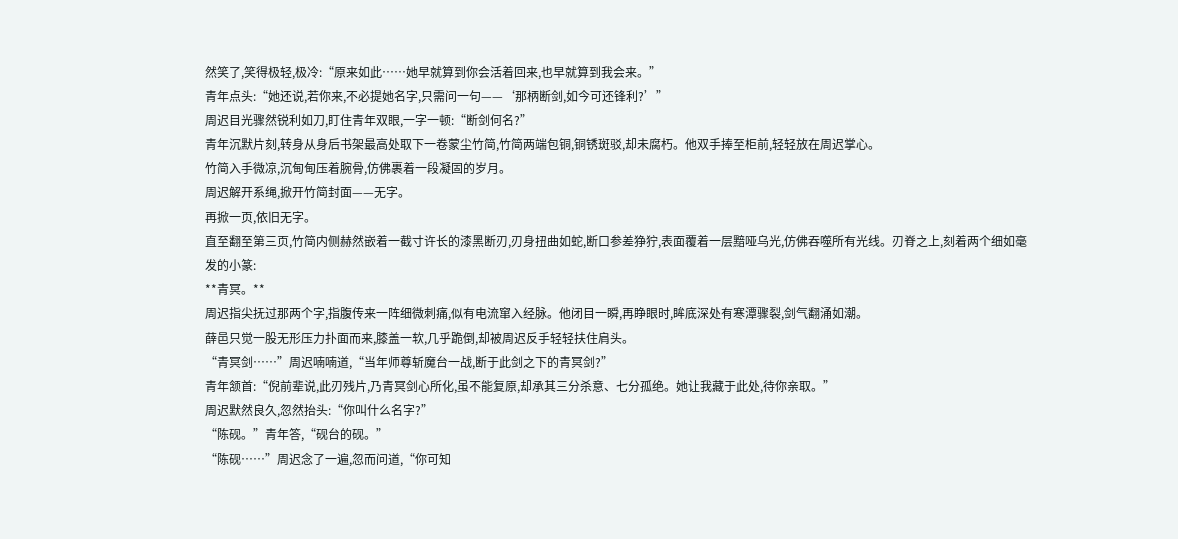然笑了,笑得极轻,极冷:“原来如此……她早就算到你会活着回来,也早就算到我会来。”
青年点头:“她还说,若你来,不必提她名字,只需问一句——‘那柄断剑,如今可还锋利?’”
周迟目光骤然锐利如刀,盯住青年双眼,一字一顿:“断剑何名?”
青年沉默片刻,转身从身后书架最高处取下一卷蒙尘竹简,竹简两端包铜,铜锈斑驳,却未腐朽。他双手捧至柜前,轻轻放在周迟掌心。
竹简入手微凉,沉甸甸压着腕骨,仿佛裹着一段凝固的岁月。
周迟解开系绳,掀开竹简封面——无字。
再掀一页,依旧无字。
直至翻至第三页,竹简内侧赫然嵌着一截寸许长的漆黑断刃,刃身扭曲如蛇,断口参差狰狞,表面覆着一层黯哑乌光,仿佛吞噬所有光线。刃脊之上,刻着两个细如毫发的小篆:
**青冥。**
周迟指尖抚过那两个字,指腹传来一阵细微刺痛,似有电流窜入经脉。他闭目一瞬,再睁眼时,眸底深处有寒潭骤裂,剑气翻涌如潮。
薛邑只觉一股无形压力扑面而来,膝盖一软,几乎跪倒,却被周迟反手轻轻扶住肩头。
“青冥剑……”周迟喃喃道,“当年师尊斩魔台一战,断于此剑之下的青冥剑?”
青年颔首:“倪前辈说,此刃残片,乃青冥剑心所化,虽不能复原,却承其三分杀意、七分孤绝。她让我藏于此处,待你亲取。”
周迟默然良久,忽然抬头:“你叫什么名字?”
“陈砚。”青年答,“砚台的砚。”
“陈砚……”周迟念了一遍,忽而问道,“你可知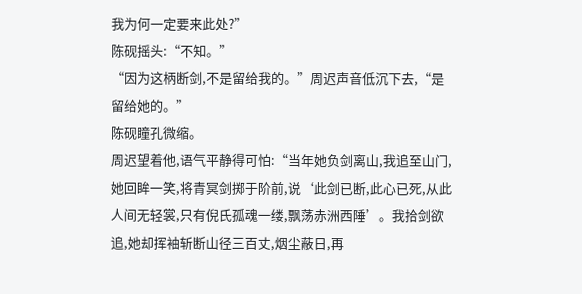我为何一定要来此处?”
陈砚摇头:“不知。”
“因为这柄断剑,不是留给我的。”周迟声音低沉下去,“是留给她的。”
陈砚瞳孔微缩。
周迟望着他,语气平静得可怕:“当年她负剑离山,我追至山门,她回眸一笑,将青冥剑掷于阶前,说‘此剑已断,此心已死,从此人间无轻裳,只有倪氏孤魂一缕,飘荡赤洲西陲’。我拾剑欲追,她却挥袖斩断山径三百丈,烟尘蔽日,再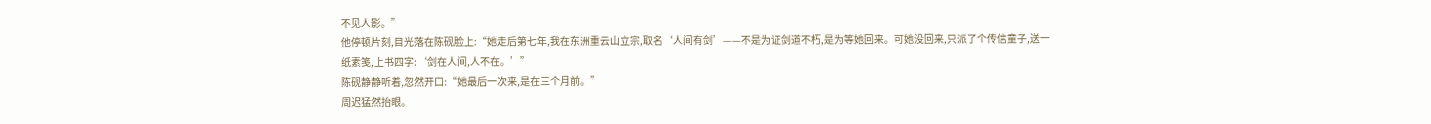不见人影。”
他停顿片刻,目光落在陈砚脸上:“她走后第七年,我在东洲重云山立宗,取名‘人间有剑’——不是为证剑道不朽,是为等她回来。可她没回来,只派了个传信童子,送一纸素笺,上书四字:‘剑在人间,人不在。’”
陈砚静静听着,忽然开口:“她最后一次来,是在三个月前。”
周迟猛然抬眼。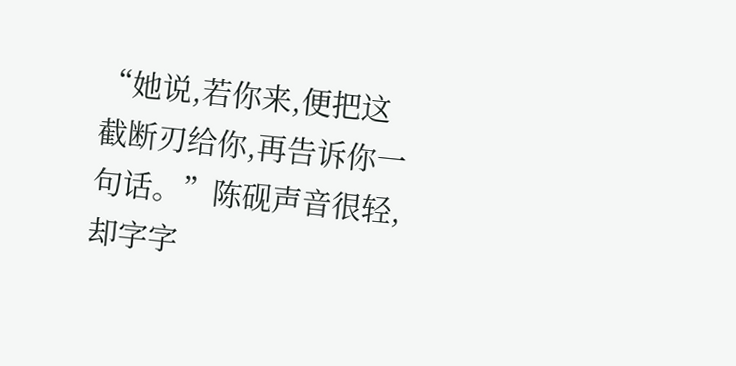“她说,若你来,便把这截断刃给你,再告诉你一句话。”陈砚声音很轻,却字字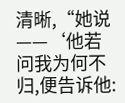清晰,“她说——‘他若问我为何不归,便告诉他: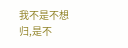我不是不想归,是不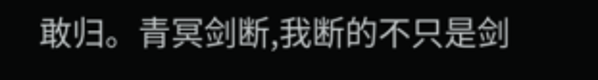敢归。青冥剑断,我断的不只是剑